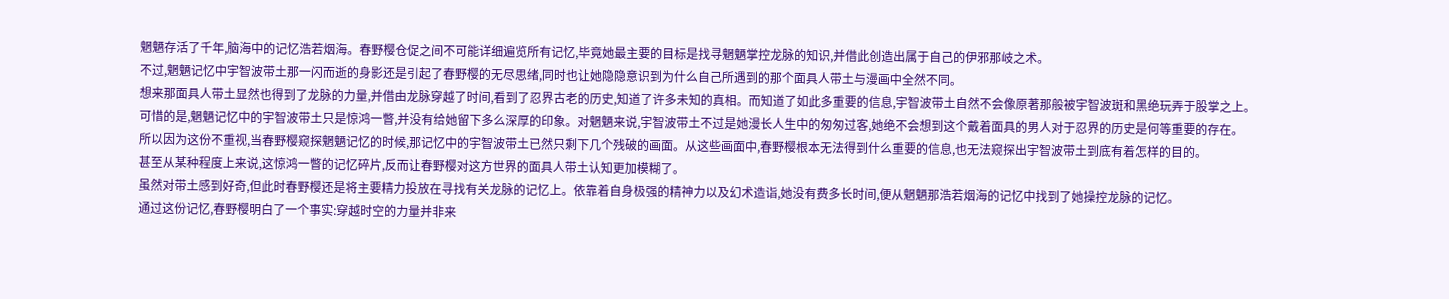魍魉存活了千年,脑海中的记忆浩若烟海。春野樱仓促之间不可能详细遍览所有记忆,毕竟她最主要的目标是找寻魍魉掌控龙脉的知识,并借此创造出属于自己的伊邪那岐之术。
不过,魍魉记忆中宇智波带土那一闪而逝的身影还是引起了春野樱的无尽思绪,同时也让她隐隐意识到为什么自己所遇到的那个面具人带土与漫画中全然不同。
想来那面具人带土显然也得到了龙脉的力量,并借由龙脉穿越了时间,看到了忍界古老的历史,知道了许多未知的真相。而知道了如此多重要的信息,宇智波带土自然不会像原著那般被宇智波斑和黑绝玩弄于股掌之上。
可惜的是,魍魉记忆中的宇智波带土只是惊鸿一瞥,并没有给她留下多么深厚的印象。对魍魉来说,宇智波带土不过是她漫长人生中的匆匆过客,她绝不会想到这个戴着面具的男人对于忍界的历史是何等重要的存在。
所以因为这份不重视,当春野樱窥探魍魉记忆的时候,那记忆中的宇智波带土已然只剩下几个残破的画面。从这些画面中,春野樱根本无法得到什么重要的信息,也无法窥探出宇智波带土到底有着怎样的目的。
甚至从某种程度上来说,这惊鸿一瞥的记忆碎片,反而让春野樱对这方世界的面具人带土认知更加模糊了。
虽然对带土感到好奇,但此时春野樱还是将主要精力投放在寻找有关龙脉的记忆上。依靠着自身极强的精神力以及幻术造诣,她没有费多长时间,便从魍魉那浩若烟海的记忆中找到了她操控龙脉的记忆。
通过这份记忆,春野樱明白了一个事实:穿越时空的力量并非来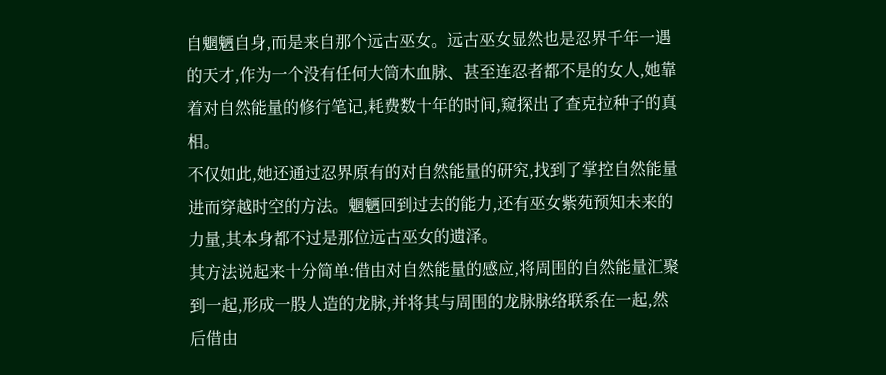自魍魉自身,而是来自那个远古巫女。远古巫女显然也是忍界千年一遇的天才,作为一个没有任何大筒木血脉、甚至连忍者都不是的女人,她靠着对自然能量的修行笔记,耗费数十年的时间,窥探出了查克拉种子的真相。
不仅如此,她还通过忍界原有的对自然能量的研究,找到了掌控自然能量进而穿越时空的方法。魍魉回到过去的能力,还有巫女紫苑预知未来的力量,其本身都不过是那位远古巫女的遗泽。
其方法说起来十分简单:借由对自然能量的感应,将周围的自然能量汇聚到一起,形成一股人造的龙脉,并将其与周围的龙脉脉络联系在一起,然后借由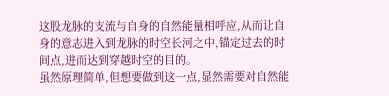这股龙脉的支流与自身的自然能量相呼应,从而让自身的意志进入到龙脉的时空长河之中,锚定过去的时间点,进而达到穿越时空的目的。
虽然原理简单,但想要做到这一点,显然需要对自然能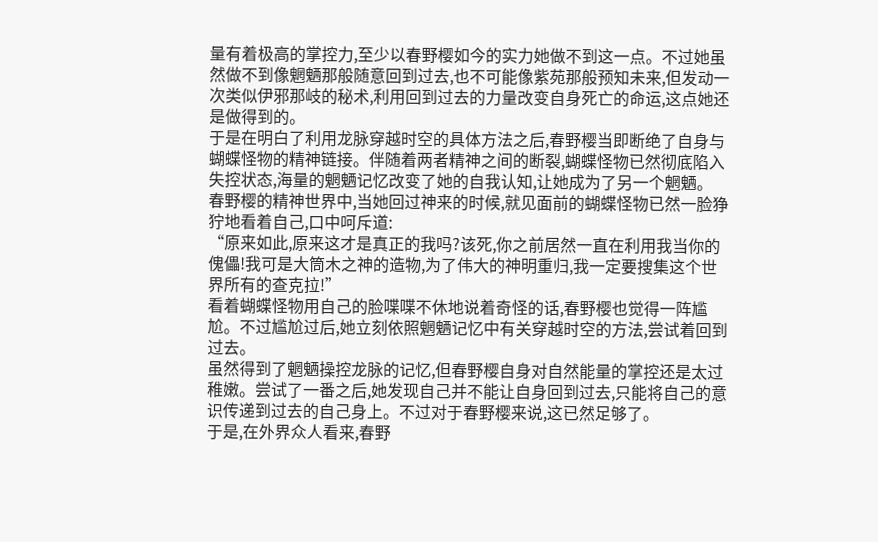量有着极高的掌控力,至少以春野樱如今的实力她做不到这一点。不过她虽然做不到像魍魉那般随意回到过去,也不可能像紫苑那般预知未来,但发动一次类似伊邪那岐的秘术,利用回到过去的力量改变自身死亡的命运,这点她还是做得到的。
于是在明白了利用龙脉穿越时空的具体方法之后,春野樱当即断绝了自身与蝴蝶怪物的精神链接。伴随着两者精神之间的断裂,蝴蝶怪物已然彻底陷入失控状态,海量的魍魉记忆改变了她的自我认知,让她成为了另一个魍魉。
春野樱的精神世界中,当她回过神来的时候,就见面前的蝴蝶怪物已然一脸狰狞地看着自己,口中呵斥道:
“原来如此,原来这才是真正的我吗?该死,你之前居然一直在利用我当你的傀儡!我可是大筒木之神的造物,为了伟大的神明重归,我一定要搜集这个世界所有的查克拉!”
看着蝴蝶怪物用自己的脸喋喋不休地说着奇怪的话,春野樱也觉得一阵尴尬。不过尴尬过后,她立刻依照魍魉记忆中有关穿越时空的方法,尝试着回到过去。
虽然得到了魍魉操控龙脉的记忆,但春野樱自身对自然能量的掌控还是太过稚嫩。尝试了一番之后,她发现自己并不能让自身回到过去,只能将自己的意识传递到过去的自己身上。不过对于春野樱来说,这已然足够了。
于是,在外界众人看来,春野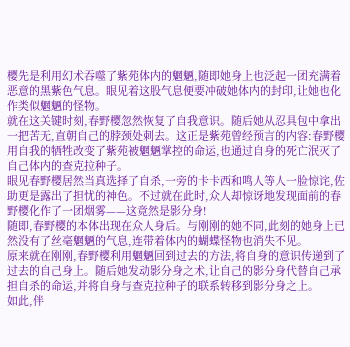樱先是利用幻术吞噬了紫苑体内的魍魉,随即她身上也泛起一团充满着恶意的黑紫色气息。眼见着这股气息便要冲破她体内的封印,让她也化作类似魍魉的怪物。
就在这关键时刻,春野樱忽然恢复了自我意识。随后她从忍具包中拿出一把苦无,直朝自己的脖颈处刺去。这正是紫苑曾经预言的内容:春野樱用自我的牺牲改变了紫苑被魍魉掌控的命运,也通过自身的死亡泯灭了自己体内的查克拉种子。
眼见春野樱居然当真选择了自杀,一旁的卡卡西和鸣人等人一脸惊诧,佐助更是露出了担忧的神色。不过就在此时,众人却惊讶地发现面前的春野樱化作了一团烟雾——这竟然是影分身!
随即,春野樱的本体出现在众人身后。与刚刚的她不同,此刻的她身上已然没有了丝毫魍魉的气息,连带着体内的蝴蝶怪物也消失不见。
原来就在刚刚,春野樱利用魍魉回到过去的方法,将自身的意识传递到了过去的自己身上。随后她发动影分身之术,让自己的影分身代替自己承担自杀的命运,并将自身与查克拉种子的联系转移到影分身之上。
如此,伴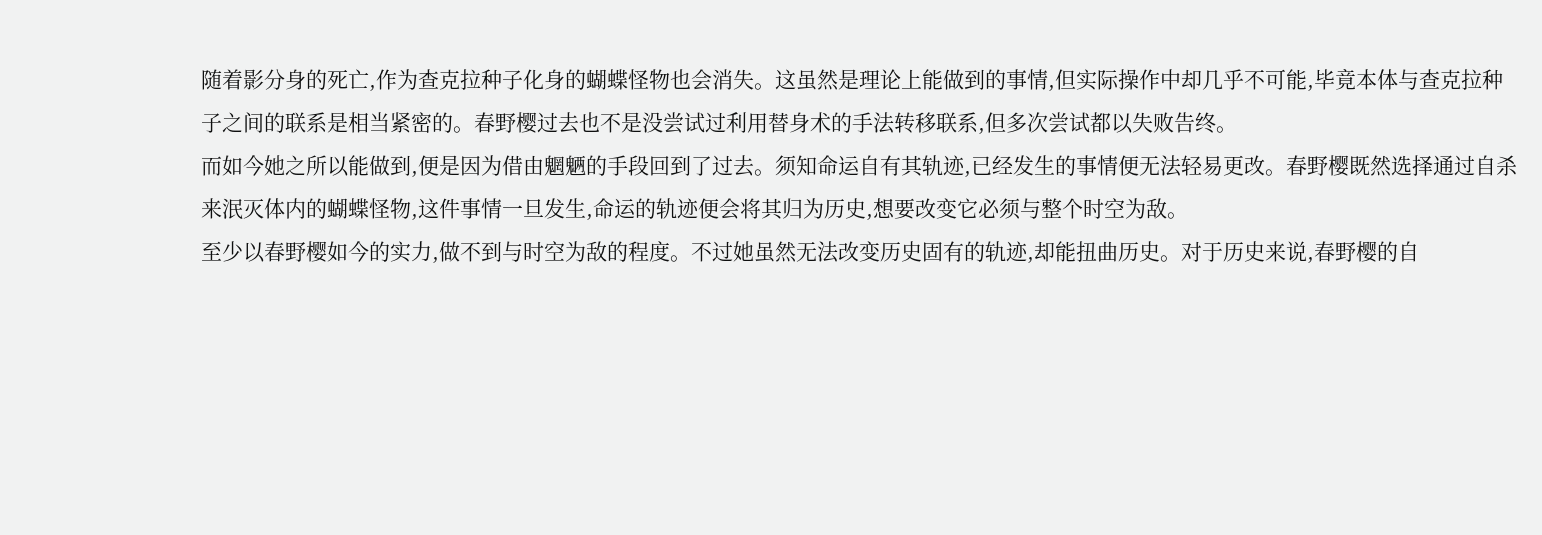随着影分身的死亡,作为查克拉种子化身的蝴蝶怪物也会消失。这虽然是理论上能做到的事情,但实际操作中却几乎不可能,毕竟本体与查克拉种子之间的联系是相当紧密的。春野樱过去也不是没尝试过利用替身术的手法转移联系,但多次尝试都以失败告终。
而如今她之所以能做到,便是因为借由魍魉的手段回到了过去。须知命运自有其轨迹,已经发生的事情便无法轻易更改。春野樱既然选择通过自杀来泯灭体内的蝴蝶怪物,这件事情一旦发生,命运的轨迹便会将其归为历史,想要改变它必须与整个时空为敌。
至少以春野樱如今的实力,做不到与时空为敌的程度。不过她虽然无法改变历史固有的轨迹,却能扭曲历史。对于历史来说,春野樱的自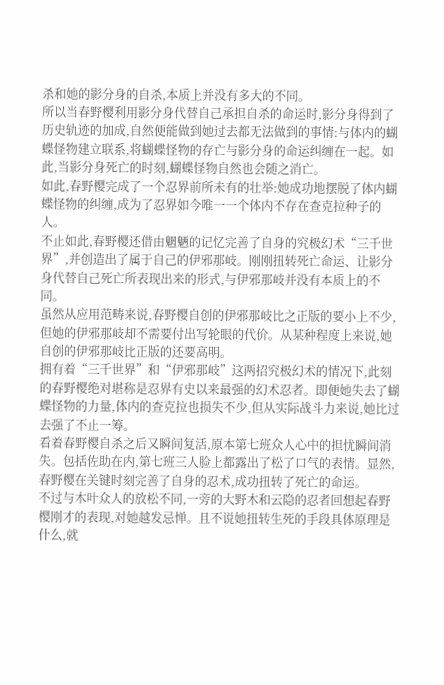杀和她的影分身的自杀,本质上并没有多大的不同。
所以当春野樱利用影分身代替自己承担自杀的命运时,影分身得到了历史轨迹的加成,自然便能做到她过去都无法做到的事情:与体内的蝴蝶怪物建立联系,将蝴蝶怪物的存亡与影分身的命运纠缠在一起。如此,当影分身死亡的时刻,蝴蝶怪物自然也会随之消亡。
如此,春野樱完成了一个忍界前所未有的壮举:她成功地摆脱了体内蝴蝶怪物的纠缠,成为了忍界如今唯一一个体内不存在查克拉种子的人。
不止如此,春野樱还借由魍魉的记忆完善了自身的究极幻术“三千世界”,并创造出了属于自己的伊邪那岐。刚刚扭转死亡命运、让影分身代替自己死亡所表现出来的形式,与伊邪那岐并没有本质上的不同。
虽然从应用范畴来说,春野樱自创的伊邪那岐比之正版的要小上不少,但她的伊邪那岐却不需要付出写轮眼的代价。从某种程度上来说,她自创的伊邪那岐比正版的还要高明。
拥有着“三千世界”和“伊邪那岐”这两招究极幻术的情况下,此刻的春野樱绝对堪称是忍界有史以来最强的幻术忍者。即便她失去了蝴蝶怪物的力量,体内的查克拉也损失不少,但从实际战斗力来说,她比过去强了不止一筹。
看着春野樱自杀之后又瞬间复活,原本第七班众人心中的担忧瞬间消失。包括佐助在内,第七班三人脸上都露出了松了口气的表情。显然,春野樱在关键时刻完善了自身的忍术,成功扭转了死亡的命运。
不过与木叶众人的放松不同,一旁的大野木和云隐的忍者回想起春野樱刚才的表现,对她越发忌惮。且不说她扭转生死的手段具体原理是什么,就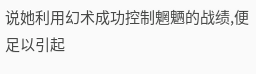说她利用幻术成功控制魍魉的战绩,便足以引起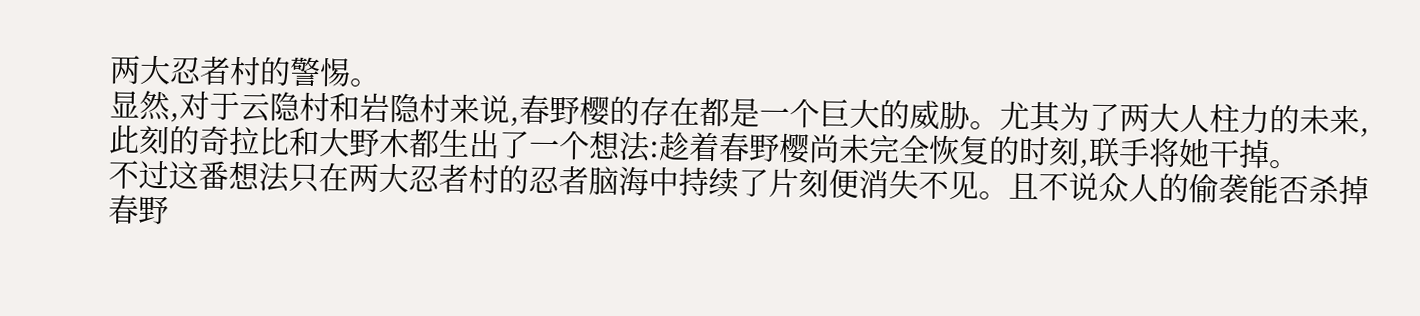两大忍者村的警惕。
显然,对于云隐村和岩隐村来说,春野樱的存在都是一个巨大的威胁。尤其为了两大人柱力的未来,此刻的奇拉比和大野木都生出了一个想法:趁着春野樱尚未完全恢复的时刻,联手将她干掉。
不过这番想法只在两大忍者村的忍者脑海中持续了片刻便消失不见。且不说众人的偷袭能否杀掉春野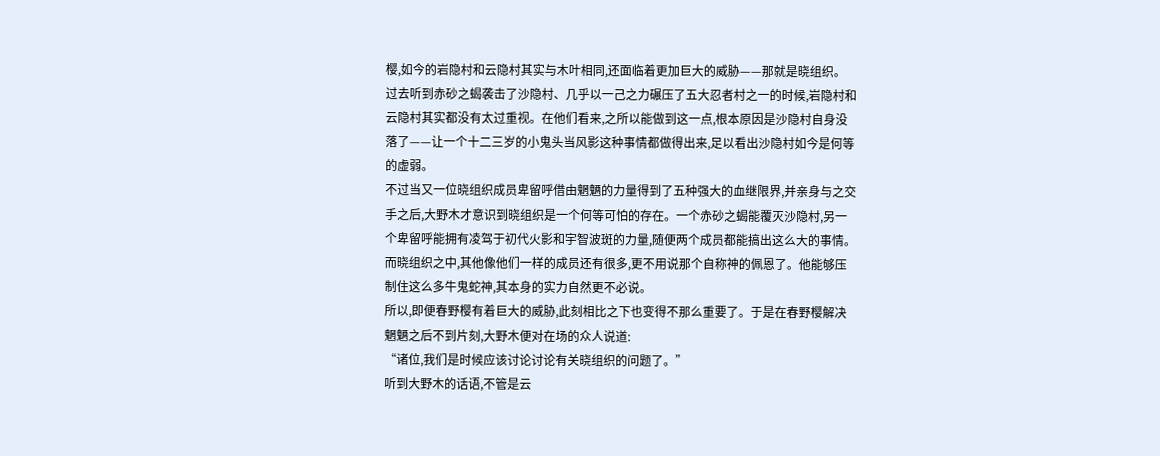樱,如今的岩隐村和云隐村其实与木叶相同,还面临着更加巨大的威胁——那就是晓组织。
过去听到赤砂之蝎袭击了沙隐村、几乎以一己之力碾压了五大忍者村之一的时候,岩隐村和云隐村其实都没有太过重视。在他们看来,之所以能做到这一点,根本原因是沙隐村自身没落了——让一个十二三岁的小鬼头当风影这种事情都做得出来,足以看出沙隐村如今是何等的虚弱。
不过当又一位晓组织成员卑留呼借由魍魉的力量得到了五种强大的血继限界,并亲身与之交手之后,大野木才意识到晓组织是一个何等可怕的存在。一个赤砂之蝎能覆灭沙隐村,另一个卑留呼能拥有凌驾于初代火影和宇智波斑的力量,随便两个成员都能搞出这么大的事情。
而晓组织之中,其他像他们一样的成员还有很多,更不用说那个自称神的佩恩了。他能够压制住这么多牛鬼蛇神,其本身的实力自然更不必说。
所以,即便春野樱有着巨大的威胁,此刻相比之下也变得不那么重要了。于是在春野樱解决魍魉之后不到片刻,大野木便对在场的众人说道:
“诸位,我们是时候应该讨论讨论有关晓组织的问题了。”
听到大野木的话语,不管是云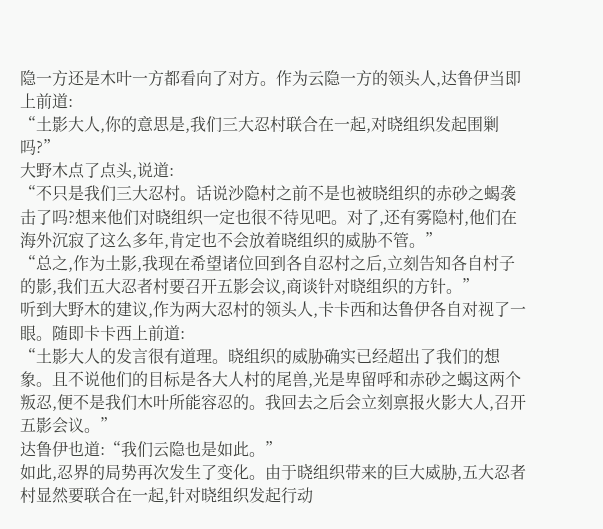隐一方还是木叶一方都看向了对方。作为云隐一方的领头人,达鲁伊当即上前道:
“土影大人,你的意思是,我们三大忍村联合在一起,对晓组织发起围剿吗?”
大野木点了点头,说道:
“不只是我们三大忍村。话说沙隐村之前不是也被晓组织的赤砂之蝎袭击了吗?想来他们对晓组织一定也很不待见吧。对了,还有雾隐村,他们在海外沉寂了这么多年,肯定也不会放着晓组织的威胁不管。”
“总之,作为土影,我现在希望诸位回到各自忍村之后,立刻告知各自村子的影,我们五大忍者村要召开五影会议,商谈针对晓组织的方针。”
听到大野木的建议,作为两大忍村的领头人,卡卡西和达鲁伊各自对视了一眼。随即卡卡西上前道:
“土影大人的发言很有道理。晓组织的威胁确实已经超出了我们的想象。且不说他们的目标是各大人村的尾兽,光是卑留呼和赤砂之蝎这两个叛忍,便不是我们木叶所能容忍的。我回去之后会立刻禀报火影大人,召开五影会议。”
达鲁伊也道:“我们云隐也是如此。”
如此,忍界的局势再次发生了变化。由于晓组织带来的巨大威胁,五大忍者村显然要联合在一起,针对晓组织发起行动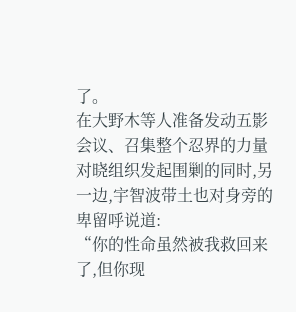了。
在大野木等人准备发动五影会议、召集整个忍界的力量对晓组织发起围剿的同时,另一边,宇智波带土也对身旁的卑留呼说道:
“你的性命虽然被我救回来了,但你现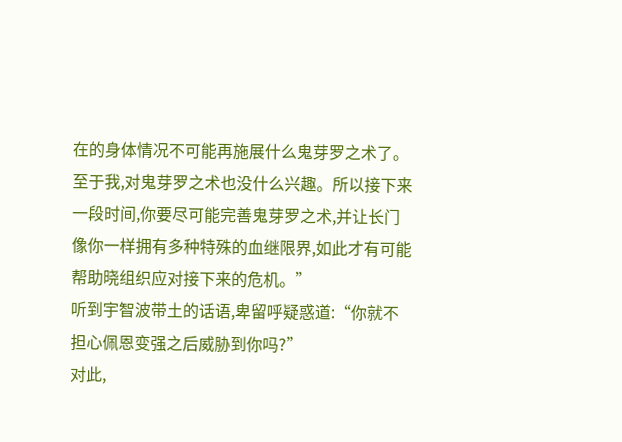在的身体情况不可能再施展什么鬼芽罗之术了。至于我,对鬼芽罗之术也没什么兴趣。所以接下来一段时间,你要尽可能完善鬼芽罗之术,并让长门像你一样拥有多种特殊的血继限界,如此才有可能帮助晓组织应对接下来的危机。”
听到宇智波带土的话语,卑留呼疑惑道:“你就不担心佩恩变强之后威胁到你吗?”
对此,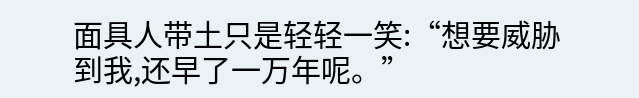面具人带土只是轻轻一笑:“想要威胁到我,还早了一万年呢。”